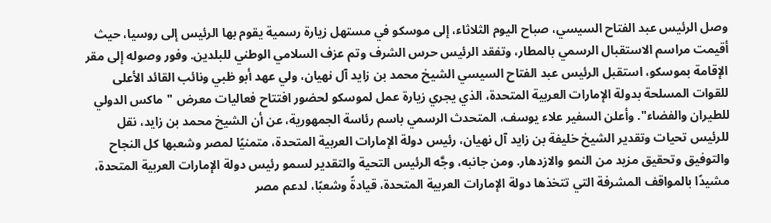وصل الرئيس عبد الفتاح السيسي، صباح اليوم الثلاثاء، إلى موسكو في مستهل زيارة رسمية يقوم بها الرئيس إلى روسيا، حيث أقيمت مراسم الاستقبال الرسمي بالمطار، وتفقد الرئيس حرس الشرف وتم عزف السلامي الوطني للبلدين. وفور وصوله إلى مقر الإقامة بموسكو، استقبل الرئيس عبد الفتاح السيسي الشيخ محمد بن زايد آل نهيان، ولي عهد أبو ظبي ونائب القائد الأعلى للقوات المسلحة بدولة الإمارات العربية المتحدة، الذي يجري زيارة عمل لموسكو لحضور افتتاح فعاليات معرض "ماكس الدولي للطيران والفضاء". وأعلن السفير علاء يوسف، المتحدث الرسمي باسم رئاسة الجمهورية، عن أن الشيخ محمد بن زايد، نقل للرئيس تحيات وتقدير الشيخ خليفة بن زايد آل نهيان، رئيس دولة الإمارات العربية المتحدة، متمنيًا لمصر وشعبها كل النجاح والتوفيق وتحقيق مزيد من النمو والازدهار. ومن جانبه، وجَّه الرئيس التحية والتقدير لسمو رئيس دولة الإمارات العربية المتحدة، مشيدًا بالمواقف المشرفة التي تتخذها دولة الإمارات العربية المتحدة، قيادةً وشعبًا، لدعم مصر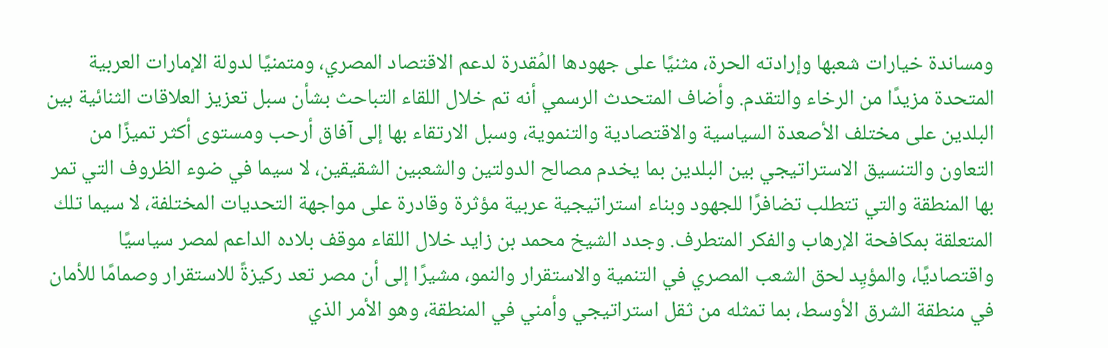ومساندة خيارات شعبها وإرادته الحرة، مثنيًا على جهودها المُقدرة لدعم الاقتصاد المصري، ومتمنيًا لدولة الإمارات العربية المتحدة مزيدًا من الرخاء والتقدم. وأضاف المتحدث الرسمي أنه تم خلال اللقاء التباحث بشأن سبل تعزيز العلاقات الثنائية بين البلدين على مختلف الأصعدة السياسية والاقتصادية والتنموية، وسبل الارتقاء بها إلى آفاق أرحب ومستوى أكثر تميزًا من التعاون والتنسيق الاستراتيجي بين البلدين بما يخدم مصالح الدولتين والشعبين الشقيقين، لا سيما في ضوء الظروف التي تمر بها المنطقة والتي تتطلب تضافرًا للجهود وبناء استراتيجية عربية مؤثرة وقادرة على مواجهة التحديات المختلفة، لا سيما تلك المتعلقة بمكافحة الإرهاب والفكر المتطرف. وجدد الشيخ محمد بن زايد خلال اللقاء موقف بلاده الداعم لمصر سياسيًا واقتصاديًا، والمؤيِد لحق الشعب المصري في التنمية والاستقرار والنمو، مشيرًا إلى أن مصر تعد ركيزةً للاستقرار وصمامًا للأمان في منطقة الشرق الأوسط، بما تمثله من ثقل استراتيجي وأمني في المنطقة، وهو الأمر الذي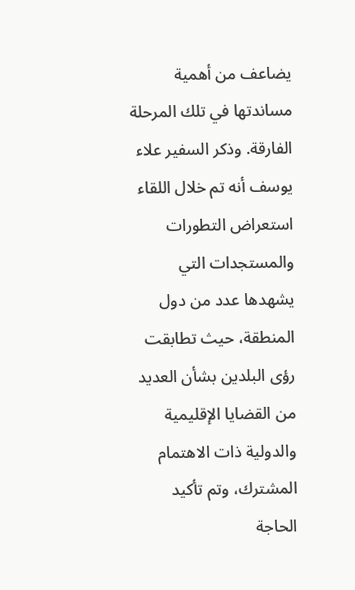يضاعف من أهمية مساندتها في تلك المرحلة الفارقة. وذكر السفير علاء يوسف أنه تم خلال اللقاء استعراض التطورات والمستجدات التي يشهدها عدد من دول المنطقة، حيث تطابقت رؤى البلدين بشأن العديد من القضايا الإقليمية والدولية ذات الاهتمام المشترك، وتم تأكيد الحاجة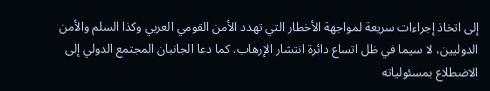إلى اتخاذ إجراءات سريعة لمواجهة الأخطار التي تهدد الأمن القومي العربي وكذا السلم والأمن الدوليين، لا سيما في ظل اتساع دائرة انتشار الإرهاب. كما دعا الجانبان المجتمع الدولي إلى الاضطلاع بمسئولياته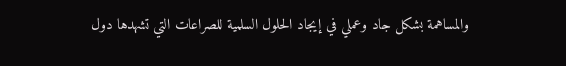والمساهمة بشكل جاد وعملي في إيجاد الحلول السلمية للصراعات التي تشهدها دول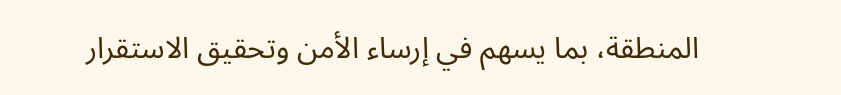المنطقة، بما يسهم في إرساء الأمن وتحقيق الاستقرار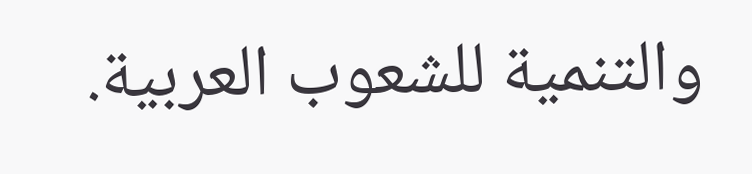والتنمية للشعوب العربية.